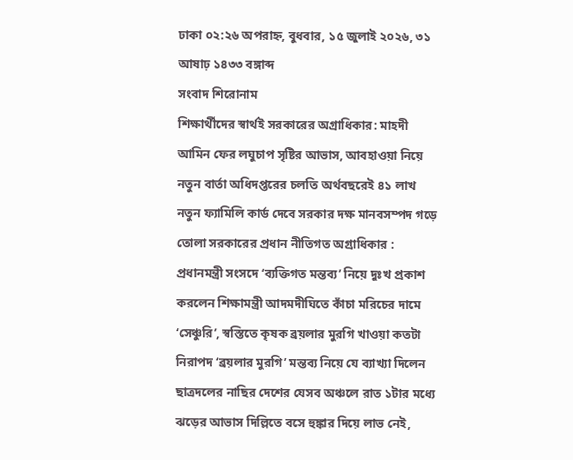ঢাকা ০২:২৬ অপরাহ্ন, বুধবার, ১৫ জুলাই ২০২৬, ৩১ আষাঢ় ১৪৩৩ বঙ্গাব্দ
সংবাদ শিরোনাম
শিক্ষার্থীদের স্বার্থই সরকারের অগ্রাধিকার: মাহদী আমিন ফের লঘুচাপ সৃষ্টির আভাস, আবহাওয়া নিয়ে নতুন বার্তা অধিদপ্তরের চলতি অর্থবছরেই ৪১ লাখ নতুন ফ্যামিলি কার্ড দেবে সরকার দক্ষ মানবসম্পদ গড়ে তোলা সরকারের প্রধান নীতিগত অগ্রাধিকার : প্রধানমন্ত্রী সংসদে ‘ব্যক্তিগত মন্তব্য’ নিয়ে দুঃখ প্রকাশ করলেন শিক্ষামন্ত্রী আদমদীঘিতে কাঁচা মরিচের দামে ‘সেঞ্চুরি’, স্বস্তিতে কৃষক ব্রয়লার মুরগি খাওয়া কতটা নিরাপদ ‘ব্রয়লার মুরগি’ মন্তব্য নিয়ে যে ব্যাখ্যা দিলেন ছাত্রদলের নাছির দেশের যেসব অঞ্চলে রাত ১টার মধ্যে ঝড়ের আভাস দিল্লিতে বসে হুঙ্কার দিয়ে লাভ নেই,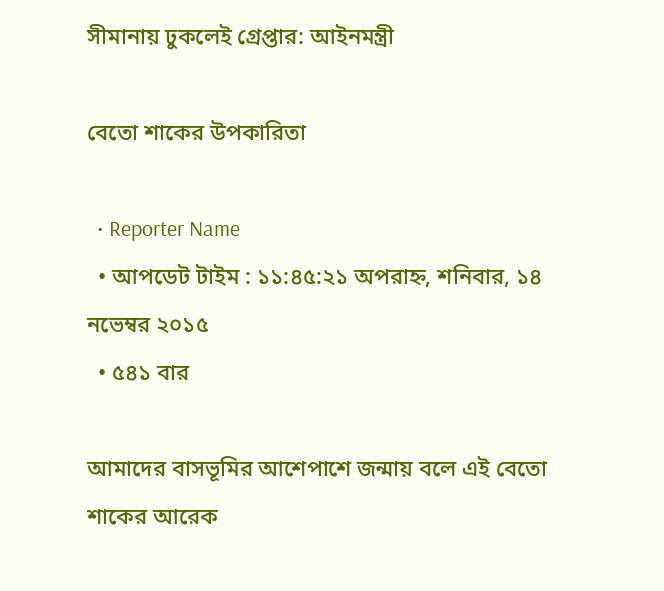সীমানায় ঢুকলেই গ্রেপ্তার: আইনমন্ত্রী

বেতো শাকের উপকারিতা

  • Reporter Name
  • আপডেট টাইম : ১১:৪৫:২১ অপরাহ্ন, শনিবার, ১৪ নভেম্বর ২০১৫
  • ৫৪১ বার

আমাদের বাসভূমির আশেপাশে জন্মায় বলে এই বেতো শাকের আরেক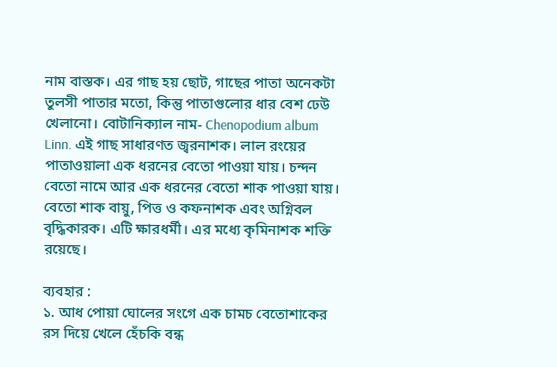নাম বাস্তক। এর গাছ হয় ছোট, গাছের পাতা অনেকটা তুলসী পাতার মতো, কিন্তু পাতাগুলোর ধার বেশ ঢেউ খেলানো। বোটানিক্যাল নাম- Chenopodium album Linn. এই গাছ সাধারণত জ্বরনাশক। লাল রংয়ের পাতাওয়ালা এক ধরনের বেতো পাওয়া যায়। চন্দন বেতো নামে আর এক ধরনের বেতো শাক পাওয়া যায়। বেতো শাক বায়ু, পিত্ত ও কফনাশক এবং অগ্নিবল বৃদ্ধিকারক। এটি ক্ষারধর্মী। এর মধ্যে কৃমিনাশক শক্তি রয়েছে।

ব্যবহার :
১. আধ পোয়া ঘোলের সংগে এক চামচ বেতোশাকের রস দিয়ে খেলে হেঁচকি বন্ধ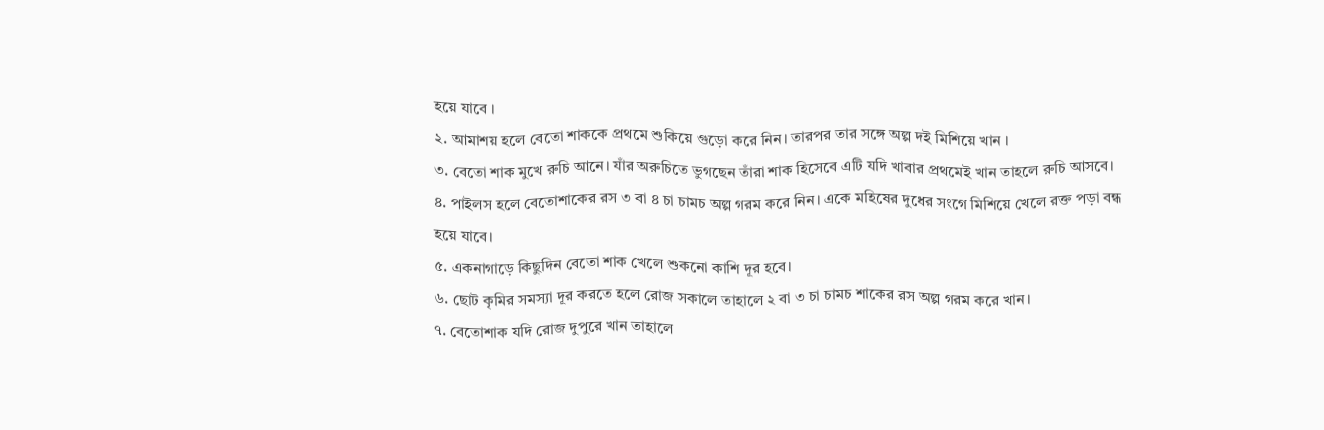হয়ে যাবে ।
২. আমাশয় হলে বেতো শাককে প্রথমে শুকিয়ে গুড়ো করে নিন। তারপর তার সঙ্গে অল্প দই মিশিয়ে খান ।
৩. বেতো শাক মুখে রুচি আনে। যাঁর অরুচিতে ভুগছেন তাঁরা শাক হিসেবে এটি যদি খাবার প্রথমেই খান তাহলে রুচি আসবে।
৪. পাইলস হলে বেতোশাকের রস ৩ বা ৪ চা চামচ অল্প গরম করে নিন। একে মহিষের দুধের সংগে মিশিয়ে খেলে রক্ত পড়া বন্ধ হয়ে যাবে।
৫. একনাগাড়ে কিছুদিন বেতো শাক খেলে শুকনো কাশি দূর হবে।
৬. ছোট কৃমির সমস্যা দূর করতে হলে রোজ সকালে তাহালে ২ বা ৩ চা চামচ শাকের রস অল্প গরম করে খান।
৭. বেতোশাক যদি রোজ দুপুরে খান তাহালে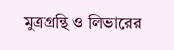মুত্রগ্রন্থি ও লিভারের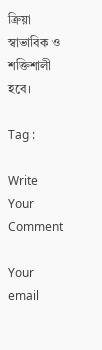ক্রিয়া স্বাভাবিক ও শক্তিশালী হবে।

Tag :

Write Your Comment

Your email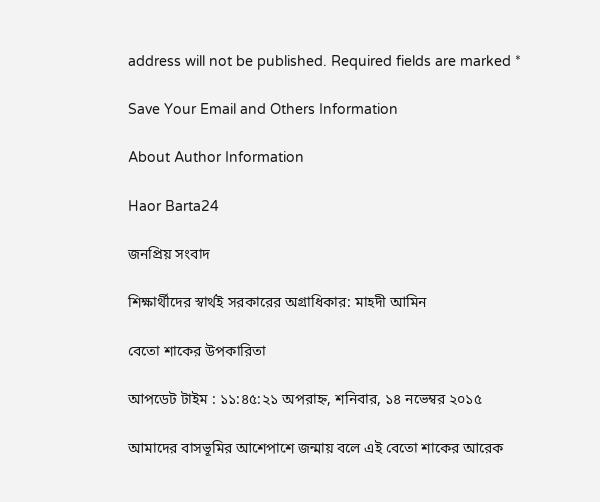address will not be published. Required fields are marked *

Save Your Email and Others Information

About Author Information

Haor Barta24

জনপ্রিয় সংবাদ

শিক্ষার্থীদের স্বার্থই সরকারের অগ্রাধিকার: মাহদী আমিন

বেতো শাকের উপকারিতা

আপডেট টাইম : ১১:৪৫:২১ অপরাহ্ন, শনিবার, ১৪ নভেম্বর ২০১৫

আমাদের বাসভূমির আশেপাশে জন্মায় বলে এই বেতো শাকের আরেক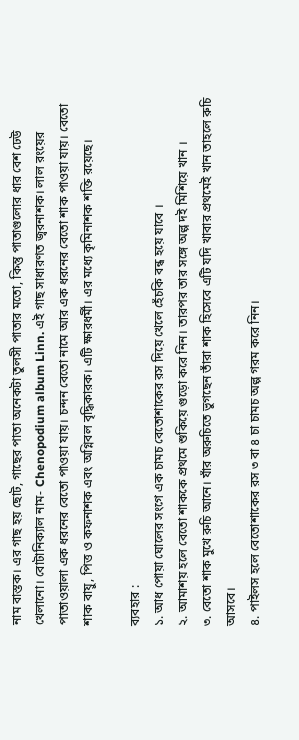নাম বাস্তক। এর গাছ হয় ছোট, গাছের পাতা অনেকটা তুলসী পাতার মতো, কিন্তু পাতাগুলোর ধার বেশ ঢেউ খেলানো। বোটানিক্যাল নাম- Chenopodium album Linn. এই গাছ সাধারণত জ্বরনাশক। লাল রংয়ের পাতাওয়ালা এক ধরনের বেতো পাওয়া যায়। চন্দন বেতো নামে আর এক ধরনের বেতো শাক পাওয়া যায়। বেতো শাক বায়ু, পিত্ত ও কফনাশক এবং অগ্নিবল বৃদ্ধিকারক। এটি ক্ষারধর্মী। এর মধ্যে কৃমিনাশক শক্তি রয়েছে।

ব্যবহার :
১. আধ পোয়া ঘোলের সংগে এক চামচ বেতোশাকের রস দিয়ে খেলে হেঁচকি বন্ধ হয়ে যাবে ।
২. আমাশয় হলে বেতো শাককে প্রথমে শুকিয়ে গুড়ো করে নিন। তারপর তার সঙ্গে অল্প দই মিশিয়ে খান ।
৩. বেতো শাক মুখে রুচি আনে। যাঁর অরুচিতে ভুগছেন তাঁরা শাক হিসেবে এটি যদি খাবার প্রথমেই খান তাহলে রুচি আসবে।
৪. পাইলস হলে বেতোশাকের রস ৩ বা ৪ চা চামচ অল্প গরম করে নিন।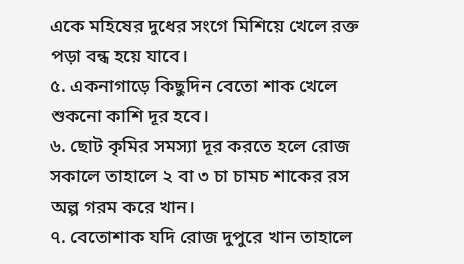একে মহিষের দুধের সংগে মিশিয়ে খেলে রক্ত পড়া বন্ধ হয়ে যাবে।
৫. একনাগাড়ে কিছুদিন বেতো শাক খেলে শুকনো কাশি দূর হবে।
৬. ছোট কৃমির সমস্যা দূর করতে হলে রোজ সকালে তাহালে ২ বা ৩ চা চামচ শাকের রস অল্প গরম করে খান।
৭. বেতোশাক যদি রোজ দুপুরে খান তাহালে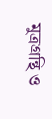মুত্রগ্রন্থি ও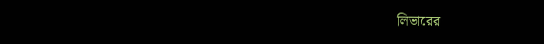লিভারের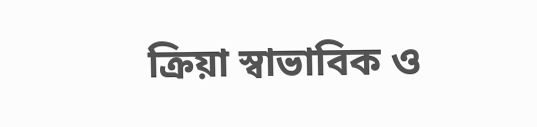ক্রিয়া স্বাভাবিক ও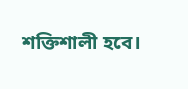শক্তিশালী হবে।